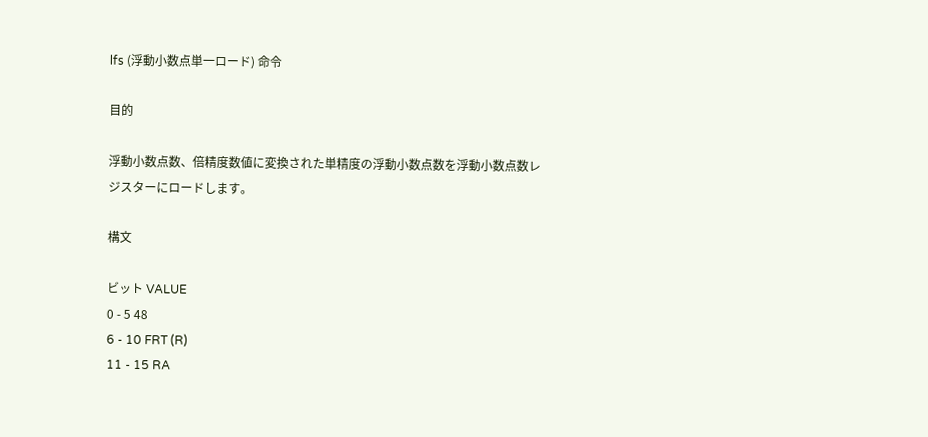lfs (浮動小数点単一ロード) 命令

目的

浮動小数点数、倍精度数値に変換された単精度の浮動小数点数を浮動小数点数レジスターにロードします。

構文

ビット VALUE
0 - 5 48
6 - 10 FRT (R)
11 - 15 RA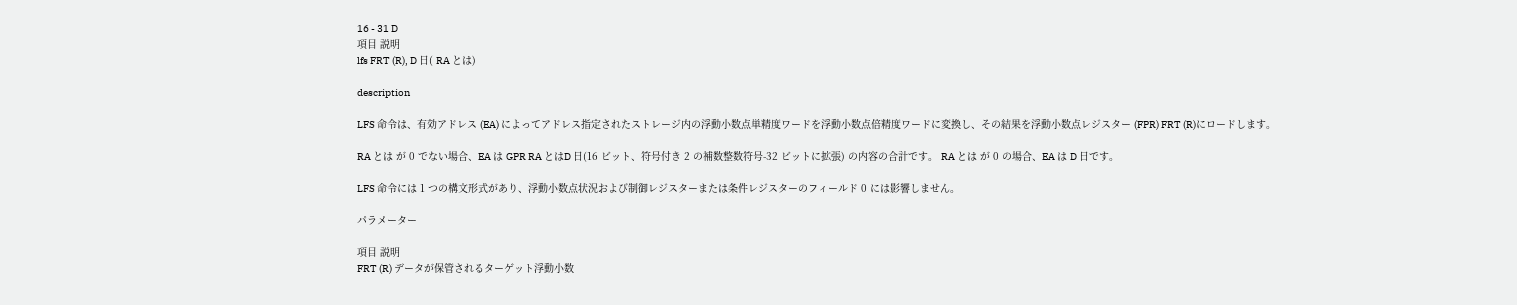16 - 31 D
項目 説明
lfs FRT (R), D 日( RA とは)

description

LFS 命令は、有効アドレス (EA) によってアドレス指定されたストレージ内の浮動小数点単精度ワードを浮動小数点倍精度ワードに変換し、その結果を浮動小数点レジスター (FPR) FRT (R)にロードします。

RA とは が 0 でない場合、EA は GPR RA とはD 日(16 ビット、符号付き 2 の補数整数符号-32 ビットに拡張) の内容の合計です。 RA とは が 0 の場合、EA は D 日です。

LFS 命令には 1 つの構文形式があり、浮動小数点状況および制御レジスターまたは条件レジスターのフィールド 0 には影響しません。

パラメーター

項目 説明
FRT (R) データが保管されるターゲット浮動小数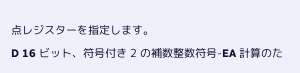点レジスターを指定します。
D 16 ビット、符号付き 2 の補数整数符号-EA 計算のた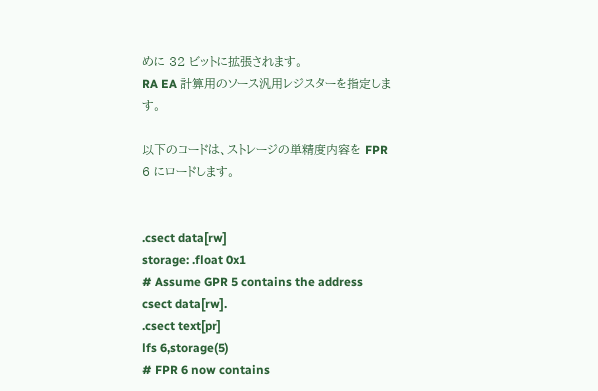めに 32 ビットに拡張されます。
RA EA 計算用のソース汎用レジスターを指定します。

以下のコードは、ストレージの単精度内容を FPR 6 にロードします。


.csect data[rw]
storage: .float 0x1
# Assume GPR 5 contains the address csect data[rw].
.csect text[pr]
lfs 6,storage(5)
# FPR 6 now contains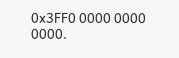0x3FF0 0000 0000 0000.